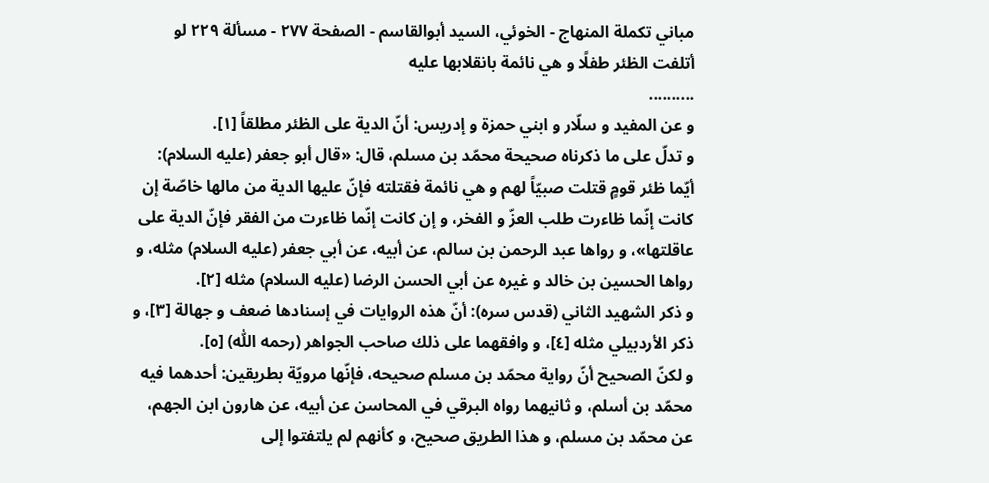مباني تكملة المنهاج - الخوئي، السيد أبوالقاسم - الصفحة ٢٧٧ - مسألة ٢٢٩ لو أتلفت الظئر طفلًا و هي نائمة بانقلابها عليه
..........
و عن المفيد و سلّار و ابني حمزة و إدريس: أنّ الدية على الظئر مطلقاً [١].
و تدلّ على ما ذكرناه صحيحة محمّد بن مسلم، قال: «قال أبو جعفر (عليه السلام): أيّما ظئر قومٍ قتلت صبيّاً لهم و هي نائمة فقتلته فإنّ عليها الدية من مالها خاصّة إن كانت إنّما ظاءرت طلب العزّ و الفخر، و إن كانت إنّما ظاءرت من الفقر فإنّ الدية على عاقلتها»، و رواها عبد الرحمن بن سالم، عن أبيه، عن أبي جعفر (عليه السلام) مثله، و رواها الحسين بن خالد و غيره عن أبي الحسن الرضا (عليه السلام) مثله [٢].
و ذكر الشهيد الثاني (قدس سره): أنّ هذه الروايات في إسنادها ضعف و جهالة [٣]، و ذكر الأردبيلي مثله [٤]، و وافقهما على ذلك صاحب الجواهر (رحمه اللّٰه) [٥].
و لكنّ الصحيح أنّ رواية محمّد بن مسلم صحيحه، فإنّها مرويّة بطريقين: أحدهما فيه محمّد بن أسلم، و ثانيهما رواه البرقي في المحاسن عن أبيه، عن هارون ابن الجهم، عن محمّد بن مسلم، و هذا الطريق صحيح، و كأنهم لم يلتفتوا إلى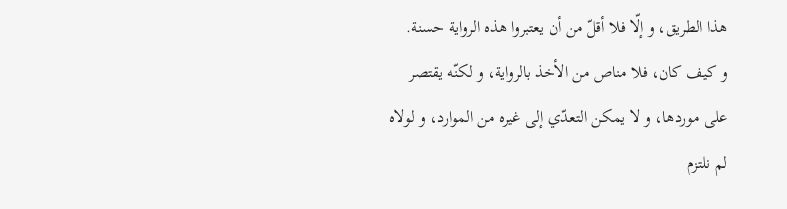هذا الطريق، و إلّا فلا أقلّ من أن يعتبروا هذه الرواية حسنة.
و كيف كان، فلا مناص من الأخذ بالرواية، و لكنّه يقتصر على موردها، و لا يمكن التعدّي إلى غيره من الموارد، و لولاه لم نلتزم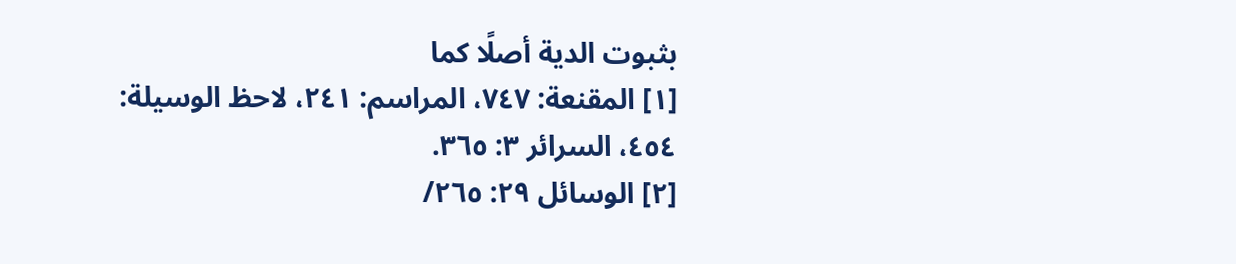بثبوت الدية أصلًا كما
[١] المقنعة: ٧٤٧، المراسم: ٢٤١، لاحظ الوسيلة: ٤٥٤، السرائر ٣: ٣٦٥.
[٢] الوسائل ٢٩: ٢٦٥/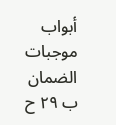أبواب موجبات الضمان ب ٢٩ ح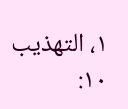١، التهذيب ١٠: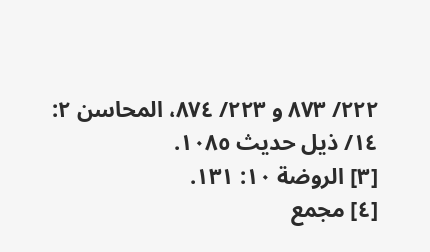٢٢٢/ ٨٧٣ و ٢٢٣/ ٨٧٤، المحاسن ٢: ١٤/ ذيل حديث ١٠٨٥.
[٣] الروضة ١٠: ١٣١.
[٤] مجمع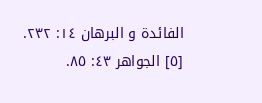الفائدة و البرهان ١٤: ٢٣٢.
[٥] الجواهر ٤٣: ٨٥.